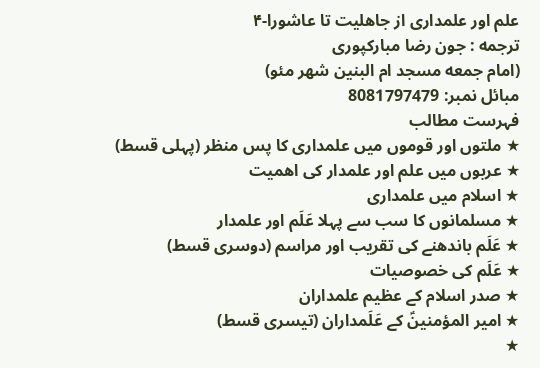علم اور علمداری از جاهلیت تا عاشورا-۴
ترجمه : جون رضا مباركپوری
(امام جمعه مسجد ام البنین شهر مئو)
مبائل نمبر: 8081797479
فہرست مطالب
★ ملتوں اور قوموں میں علمداری کا پس منظر (پہلی قسط)
★ عربوں میں علم اور علمدار کی اھمیت
★ اسلام میں علمداری
★ مسلمانوں کا سب سے پہلا عَلَم اور علمدار
★ عَلَم باندھنے کی تقریب اور مراسم (دوسری قسط)
★ عَلَم کی خصوصیات
★ صدر اسلام کے عظیم علمداران
★ امیر المؤمنینؑ کے عَلَمداران (تیسری قسط)
★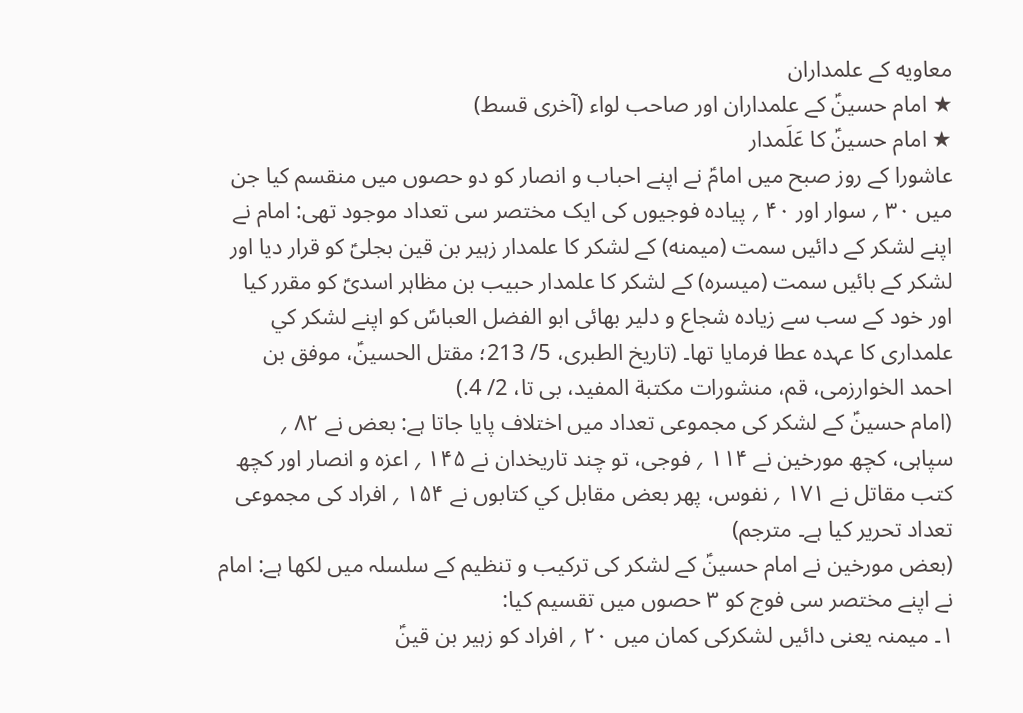معاويه كے علمداران
★ امام حسینؑ کے علمداران اور صاحب لواء (آخری قسط)
★ امام حسینؑ کا عَلَمدار
عاشورا کے روز صبح میں امامؑ نے اپنے احباب و انصار کو دو حصوں میں منقسم کیا جن میں ۳۰ ؍ سوار اور ۴۰ ؍ پیادہ فوجیوں کی ایک مختصر سی تعداد موجود تھی: امام نے اپنے لشکر کے دائیں سمت (ميمنه) کے لشکر کا علمدار زہیر بن قین بجلیؑ کو قرار دیا اور لشکر کے بائیں سمت (ميسره) کے لشکر کا علمدار حبیب بن مظاہر اسدیؑ کو مقرر کیا اور خود کے سب سے زیادہ شجاع و دلیر بھائی ابو الفضل العباسؑ کو اپنے لشکر کي علمداری کا عہدہ عطا فرمایا تھا۔ (تاریخ الطبری، 5/ 213؛ مقتل الحسینؑ، موفق بن احمد الخوارزمی، قم، منشورات مکتبة المفید، بی تا، 2/ 4.)
(امام حسینؑ کے لشکر کی مجموعی تعداد میں اختلاف پایا جاتا ہے: بعض نے ۸۲ ؍ سپاہی، کچھ مورخين نے ۱۱۴ ؍ فوجی، تو چند تاريخدان نے ۱۴۵ ؍ اعزہ و انصار اور کچھ كتب مقاتل نے ۱۷۱ ؍ نفوس، پھر بعض مقابل كي كتابوں نے ۱۵۴ ؍ افراد کی مجموعی تعداد تحریر کیا ہے۔ مترجم)
(بعض مورخین نے امام حسینؑ کے لشکر کی ترکیب و تنظیم کے سلسلہ میں لکھا ہے: امام نے اپنے مختصر سی فوج کو ۳ حصوں میں تقسیم کیا:
۱۔ میمنہ یعنی دائیں لشکرکی کمان میں ۲۰ ؍ افراد کو زہیر بن قینؑ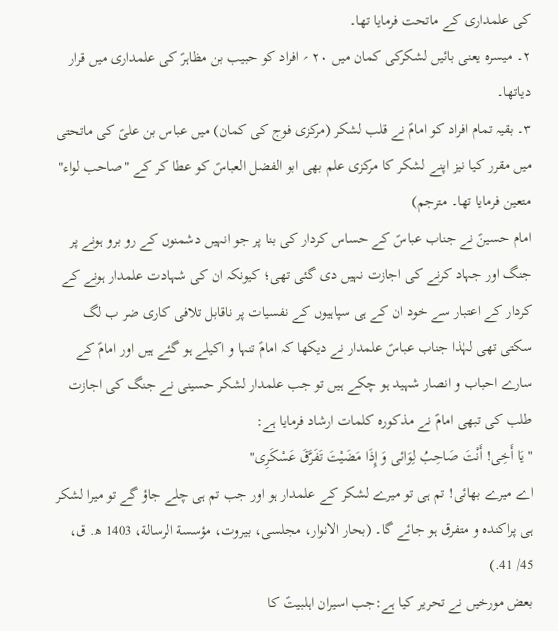کی علمداری کے ماتحت فرمایا تھا۔
۲۔ میسرہ یعنی بائیں لشکرکی کمان میں ۲۰ ؍ افراد کو حبیب بن مظاہرؑ کی علمداری میں قرار دیاتھا۔
۳۔ بقیہ تمام افراد کو امامؑ نے قلب لشکر (مرکزی فوج کی کمان) میں عباس بن علیؑ کی ماتحتی میں مقرر کیا نیز اپنے لشکر کا مرکزی علم بھی ابو الفضل العباسؑ کو عطا کر کے "صاحب لواء" متعین فرمایا تھا۔ مترجم)
امام حسینؑ نے جناب عباسؑ کے حساس کردار کی بنا پر جو انہیں دشمنوں کے رو برو ہونے پر جنگ اور جہاد کرنے کی اجازت نہیں دی گئی تھی؛ کیونکہ ان کی شہادت علمدار ہونے کے کردار کے اعتبار سے خود ان کے ہی سپاہیوں کے نفسیات پر ناقابل تلافی کاری ضر ب لگ سکتی تھی لہٰذا جناب عباسؑ علمدار نے دیکھا کہ امامؑ تنہا و اکیلے ہو گئے ہیں اور امامؑ کے سارے احباب و انصار شہید ہو چکے ہیں تو جب علمدار لشکر حسینی نے جنگ کی اجازت طلب کی تبھی امامؑ نے مذکورہ کلمات ارشاد فرمایا ہے:
"یَا أَخِی! أَنْتَ صَاحِبُ لِوَائی وَ إِذَا مَضَیْتَ تَفَرَّقَ عَسْکَرِی"
اے میرے بھائی! تم ہی تو میرے لشکر کے علمدار ہو اور جب تم ہی چلے جاؤ گے تو میرا لشکر ہی پراکندہ و متفرق ہو جائے گا۔ (بحار الانوار، مجلسی، بیروت، مؤسسة الرسالة، 1403 ھ. ق، 45/ 41.)
بعض مورخیں نے تحریر کیا ہے:جب اسیران اہلبیتؑ کا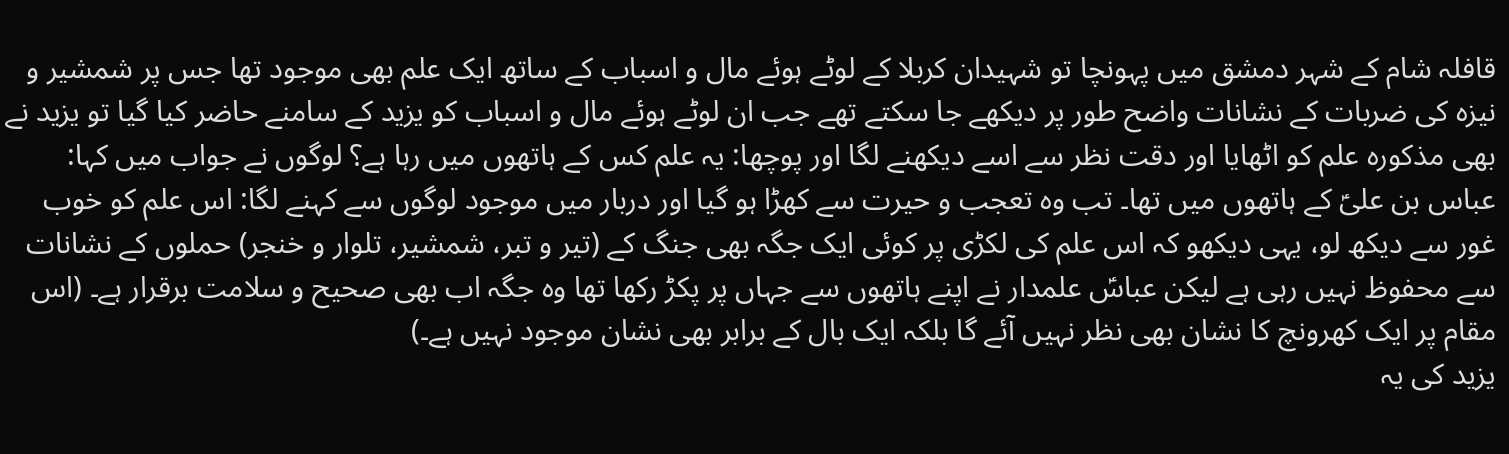قافلہ شام کے شہر دمشق میں پہونچا تو شہیدان کربلا کے لوٹے ہوئے مال و اسباب کے ساتھ ایک علم بھی موجود تھا جس پر شمشیر و نیزہ کی ضربات کے نشانات واضح طور پر دیکھے جا سکتے تھے جب ان لوٹے ہوئے مال و اسباب کو یزید کے سامنے حاضر کیا گیا تو یزید نے بھی مذکورہ علم کو اٹھایا اور دقت نظر سے اسے دیکھنے لگا اور پوچھا: یہ علم کس کے ہاتھوں میں رہا ہے؟ لوگوں نے جواب میں کہا: عباس بن علیؑ کے ہاتھوں میں تھا۔ تب وہ تعجب و حیرت سے کھڑا ہو گیا اور دربار میں موجود لوگوں سے کہنے لگا: اس علم کو خوب غور سے دیکھ لو، یہی دیکھو کہ اس علم کی لکڑی پر کوئی ایک جگہ بھی جنگ کے (تير و تبر، شمشير، تلوار و خنجر) حملوں کے نشانات سے محفوظ نہیں رہی ہے لیکن عباسؑ علمدار نے اپنے ہاتھوں سے جہاں پر پکڑ رکھا تھا وہ جگہ اب بھی صحیح و سلامت برقرار ہے۔ (اس مقام پر ایک کھرونچ کا نشان بھی نظر نہیں آئے گا بلکہ ایک بال کے برابر بھی نشان موجود نہیں ہے۔)
یزید کی یہ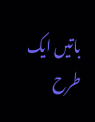باتیں ایک طرح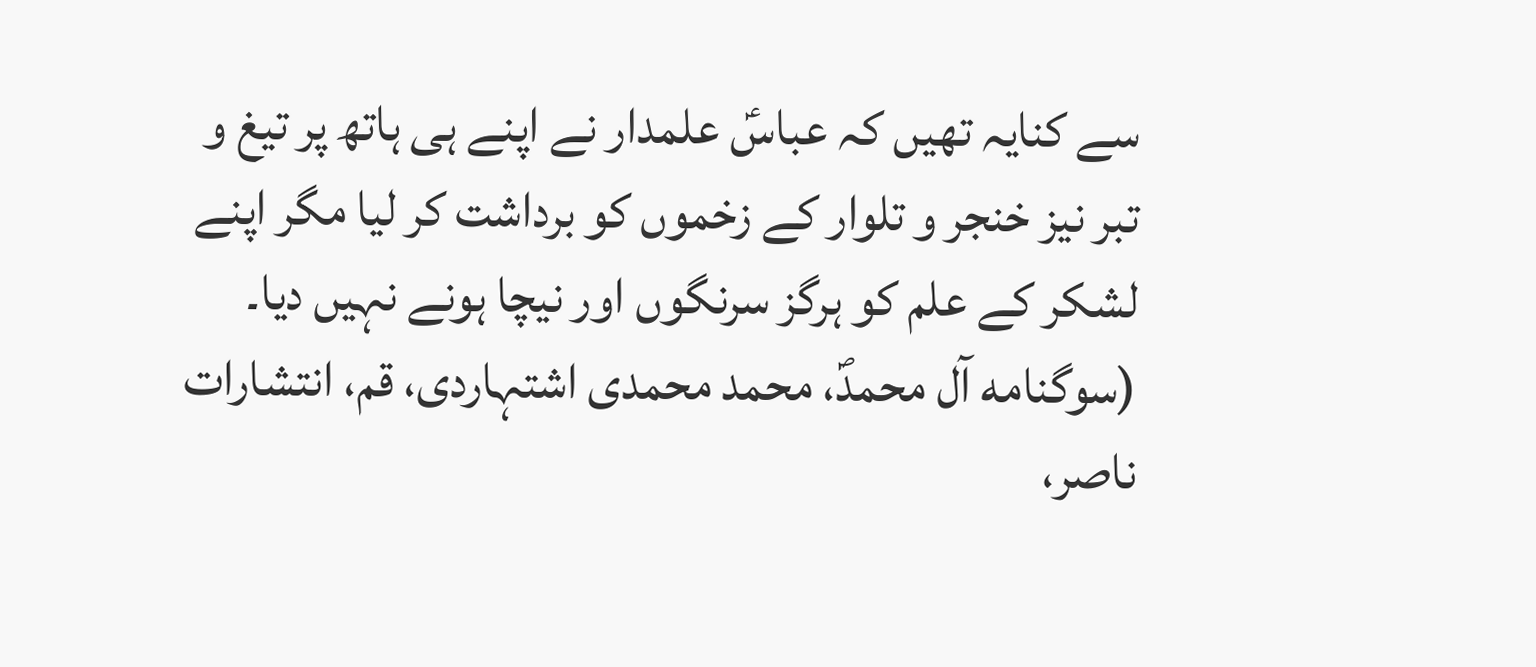سے کنایہ تھیں کہ عباسؑ علمدار نے اپنے ہی ہاتھ پر تیغ و تبر نيز خنجر و تلوار کے زخموں کو برداشت کر لیا مگر اپنے لشکر کے علم کو ہرگز سرنگوں اور نیچا ہونے نہیں دیا۔ (سوگنامه آل محمدؐ، محمد محمدی اشتہاردی، قم، انتشارات ناصر،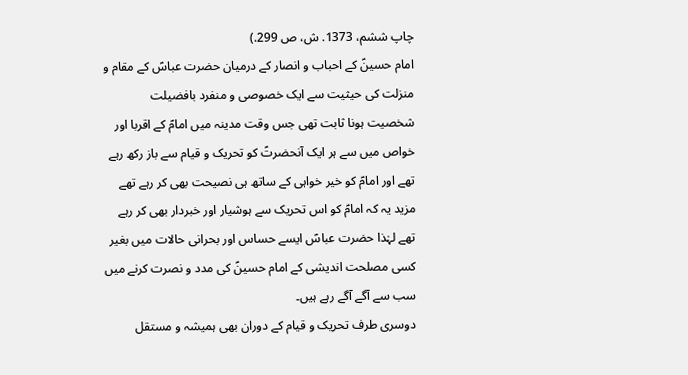چاپ ششم، 1373. ش، ص 299.)
امام حسینؑ کے احباب و انصار کے درمیان حضرت عباسؑ کے مقام و منزلت کی حیثیت سے ایک خصوصی و منفرد بافضیلت شخصیت ہونا ثابت تھی جس وقت مدینہ میں امامؑ کے اقربا اور خواص میں سے ہر ایک آنحضرتؑ کو تحریک و قیام سے باز رکھ رہے تھے اور امامؑ کو خیر خواہی کے ساتھ ہی نصیحت بھی کر رہے تھے مزید یہ کہ امامؑ کو اس تحریک سے ہوشیار اور خبردار بھی کر رہے تھے لہٰذا حضرت عباسؑ ایسے حساس اور بحرانی حالات میں بغیر کسی مصلحت اندیشی کے امام حسینؑ کی مدد و نصرت کرنے میں سب سے آگے آگے رہے ہیں۔
دوسری طرف تحریک و قیام کے دوران بھی ہمیشہ و مستقل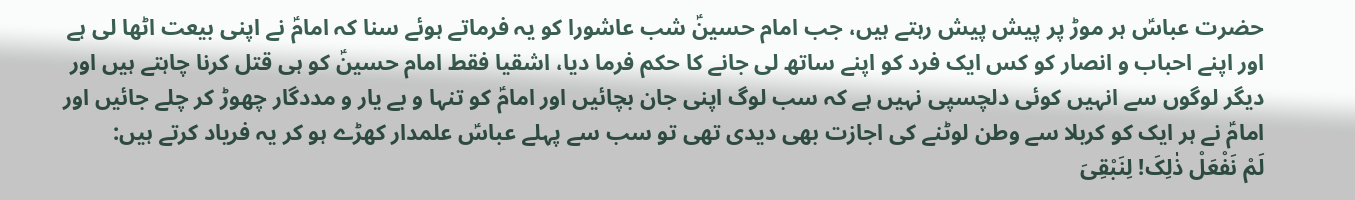حضرت عباسؑ ہر موڑ پر پیش پیش رہتے ہیں، جب امام حسینؑ شب عاشورا کو یہ فرماتے ہوئے سنا کہ امامؑ نے اپنی بیعت اٹھا لی ہے اور اپنے احباب و انصار کو کس ایک فرد کو اپنے ساتھ لی جانے کا حکم فرما دیا، اشقیا فقط امام حسینؑ کو ہی قتل کرنا چاہتے ہیں اور دیگر لوگوں سے انہیں کوئی دلچسپی نہیں ہے کہ سب لوگ اپنی جان بچائیں اور امامؑ کو تنہا و بے یار و مددگار چھوڑ کر چلے جائیں اور امامؑ نے ہر ایک کو کربلا سے وطن لوٹنے کی اجازت بھی دیدی تھی تو سب سے پہلے عباسؑ علمدار کھڑے ہو کر یہ فریاد کرتے ہیں:
لَمْ نَفْعَلْ ذٰلِکَ! لِنَبْقِیَ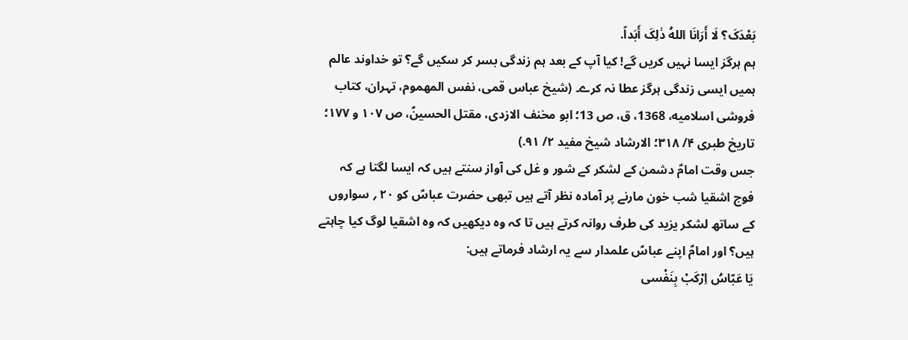بَعْدَکَ؟ لَا أَرَانَا اللهُ ذٰلِکَ أَبَداً.
ہم ہرگز ایسا نہیں کریں گے! کیا آپ کے بعد ہم زندگی بسر کر سکیں گے؟ تو خداوند عالم ہمیں ایسی زندگی ہرگز عطا نہ کرے۔ (شیخ عباس قمی، نفس المهموم، تہران، کتاب فروشی اسلامیه، 1368، ق، ص 13؛ ابو مخنف الازدی، مقتل الحسینؑ، ص ۱۰۷ و ۱۷۷؛ تاریخ طبری ۴/ ۳۱۸؛ الارشاد شیخ مفید ۲/ ۹۱.)
جس وقت امامؑ دشمن کے لشکر کے شور و غل کی آواز سنتے ہیں کہ ایسا لگتا ہے کہ فوج اشقیا شب خون مارنے پر آمادہ نظر آتے ہیں تبھی حضرت عباسؑ کو ۲۰ ؍ سواروں کے ساتھ لشکر یزید کی طرف روانہ کرتے ہیں تا کہ وہ دیکھیں کہ وہ اشقيا لوگ کیا چاہتے ہیں؟ اور امامؑ اپنے عباسؑ علمدار سے یہ ارشاد فرماتے ہیں:
یَا عَبّاسُ اِرْکَبْ بِنَفْسی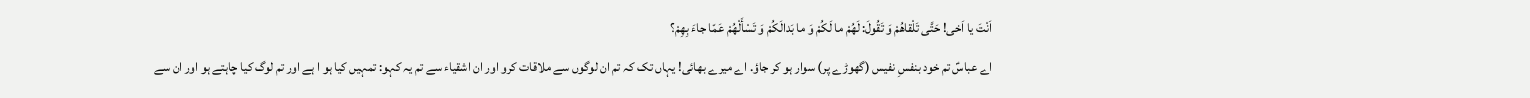اَنْتَ یا اَخی! حَتَّی تَلْقاهُمْ وَ تَقُولَ: لَهُمْ ما لَکُمْ وَ ما بَدالَکُمْ وَ تَسْأَلْهُمْ عَمّا جاءَ بِهِمْ؟
اے عباسؑ تم خود بنفسِ نفیس (گھوڑے پر) سوار ہو کر جاؤ. اے میرے بھائی! یہاں تک کہ تم ان لوگوں سے ملاقات کرو اور ان اشقیاء سے تم یہ کہو: تمہیں کیا ہو ا ہے اور تم لوگ کیا چاہتے ہو اور ان سے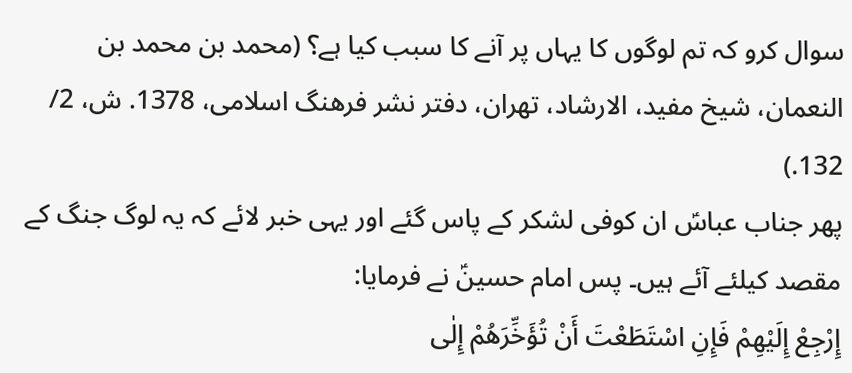سوال کرو کہ تم لوگوں کا یہاں پر آنے کا سبب کیا ہے؟ (محمد بن محمد بن النعمان، شیخ مفید، الارشاد، تهران، دفتر نشر فرهنگ اسلامی، 1378. ش، 2/ 132.)
پھر جناب عباسؑ ان کوفی لشکر کے پاس گئے اور یہی خبر لائے کہ یہ لوگ جنگ کے مقصد کیلئے آئے ہیں۔ پس امام حسینؑ نے فرمایا:
إِرْجِعْ إِلَیْهِمْ فَإِنِ اسْتَطَعْتَ أَنْ تُؤَخِّرَهُمْ إِلٰی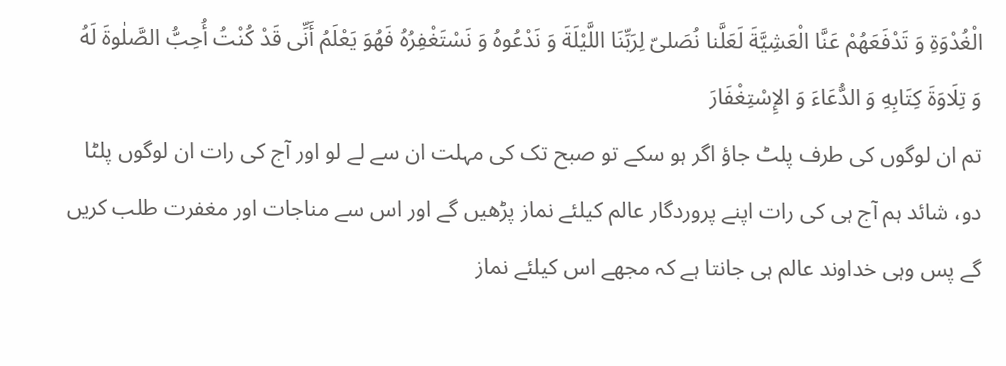الْغُدْوَةِ وَ تَدْفَعَهُمْ عَنَّا الْعَشِیَّةَ لَعَلَّنا نُصَلیّ لِرَبِّنَا اللَّیْلَةَ وَ نَدْعُوهُ وَ نَسْتَغْفِرُهُ فَهُوَ یَعْلَمُ أَنِّی قَدْ کُنْتُ أُحِبُّ الصَّلٰوةَ لَهُ وَ تِلَاوَةَ کِتَابِهِ وَ الدُّعَاءَ وَ الإِسْتِغْفَارَ
تم ان لوگوں کی طرف پلٹ جاؤ اگر ہو سکے تو صبح تک کی مہلت ان سے لے لو اور آج کی رات ان لوگوں پلٹا دو، شائد ہم آج ہی کی رات اپنے پروردگار عالم کیلئے نماز پڑھیں گے اور اس سے مناجات اور مغفرت طلب کریں گے پس وہی خداوند عالم ہی جانتا ہے کہ مجھے اس کیلئے نماز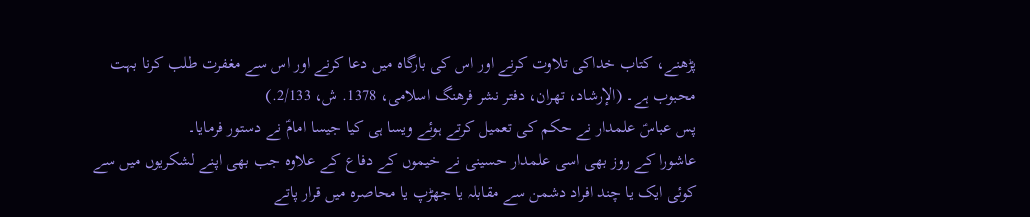پڑھنے، کتاب خداکی تلاوت کرنے اور اس کی بارگاہ میں دعا کرنے اور اس سے مغفرت طلب کرنا بہت محبوب ہے۔ (الإرشاد، تهران، دفتر نشر فرهنگ اسلامی، 1378. ش، 2/133.)
پس عباسؑ علمدار نے حکم کی تعمیل کرتے ہوئے ویسا ہی کیا جیسا امامؑ نے دستور فرمایا۔
عاشورا کے روز بھی اسی علمدار حسینی نے خیموں کے دفاع کے علاوہ جب بھی اپنے لشکریوں میں سے کوئی ایک یا چند افراد دشمن سے مقابلہ یا جھڑپ یا محاصرہ میں قرار پاتے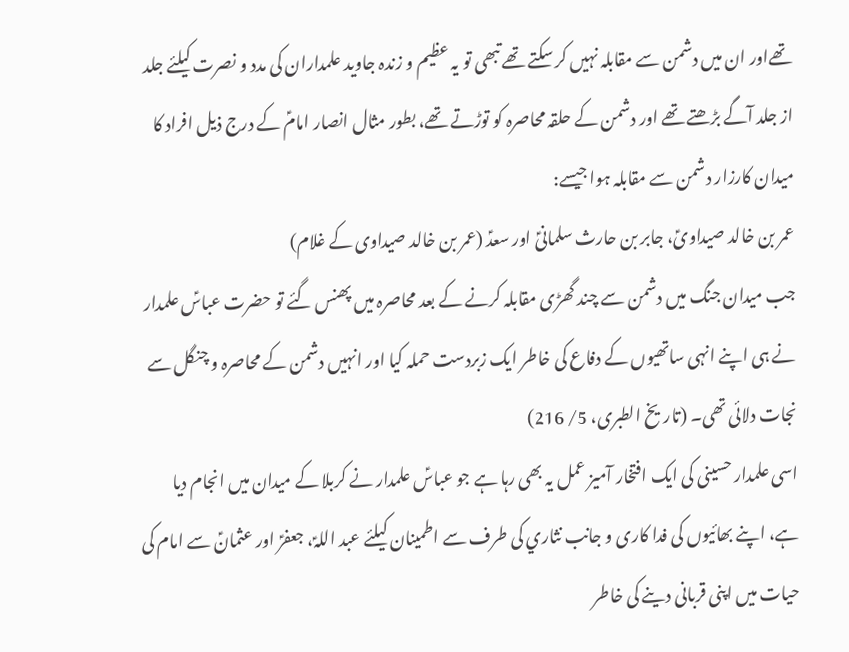تھےاور ان میں دشمن سے مقابلہ نہیں کر سکتے تھے تبھی تو یہ عظیم و زندہ جاوید علمداران کی مدد و نصرت کیلئے جلد از جلد آگے بڑھتے تھے اور دشمن کے حلقہ محاصرہ کو توڑتے تھے، بطور مثال انصار امامؑ کے درج ذیل افراد کا میدان کارزار دشمن سے مقابلہ ہوا جیسے:
عمر بن خالد صیداویؑ، جابر بن حارث سلمانیؑ اور سعدؑ (عمر بن خالد صیداوی کے غلام)
جب میدان جنگ میں دشمن سے چند گھڑی مقابلہ کرنے کے بعد محاصرہ میں پھنس گئے تو حضرت عباسؑ علمدار نے ہی اپنے انہی ساتھیوں کے دفاع کی خاطر ایک زبردست حملہ کیا اور انہیں دشمن کے محاصرہ و چنگل سے نجات دلائی تھی۔ (تاریخ الطبری، 5/ 216)
اسی علمدار حسینی کی ایک افتخار آمیز عمل یہ بھی رہا ہے جو عباسؑ علمدار نے کربلا کے میدان میں انجام دیا ہے، اپنے بھائیوں کی فدا کاری و جانب نثاري کی طرف سے اطمینان کیلئے عبد اللہؑ، جعفرؑ اور عثمانؑ سے امام کی حیات میں اپنی قربانی دینے کی خاطر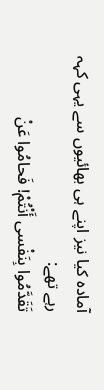آمادہ کیا نیز اپنے ہی بھائیوں سے یہی کہہ رہے تھے:
تَقَدَّمُوا بِنَفْسی أَنْتُمْ! فَحامُوا عَنْ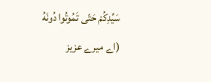سَیِّدِکُمْ حَتّی تَمُوتُوا دُونَهُ
(اے میرے عزیز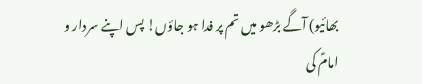بھائیو) آگے بڑھو میں تم پر فدا ہو جاؤں! پس اپنے سردار و امامؑ کی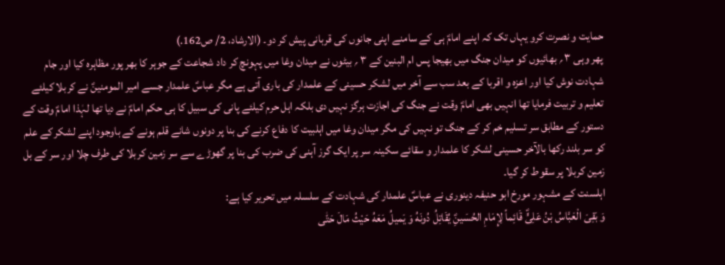حمایت و نصرت کرو یہاں تک کہ اپنے امامؑ ہی کے سامنے اپنی جانوں کی قربانی پیش کر دو۔ (الارشاد، 2/ ص162.)
پھر وہی ۳ ؍ بھائیوں کو میدان جنگ میں بھیجا پس ام البنین کے ۳ ؍ بیٹوں نے میدان وغا میں پہونچ کر داد شجاعت کے جوہر کا بھر پور مظاہرہ کیا اور جام شہادت نوش کیا اور اعزہ و اقربا کے بعد سب سے آخر میں لشکر حسینی کے علمدار کی باری آتی ہے مگر عباسؑ علمدار جسے امیر المومنینؑ نے کربلا کیلئے تعلیم و تربیت فرمایا تھا انہیں بھی امامؑ وقت نے جنگ کی اجازت ہرگز نہیں دی بلکہ اہل حرم کیلئے پانی کی سبیل کا ہی حکم امامؑ نے دیا تھا لہٰذا امامؑ وقت کے دستور کے مطابق سر تسلیم خم کر کے جنگ تو نہیں کی مگر میدان وغا میں اہلبیت کا دفاع کرنے کی بنا پر دونوں شانے قلم ہونے کے باوجود اپنے لشکر کے علم کو سر بلند رکھا بالآخر حسینی لشکر کا علمدار و سقائے سکینہ سر پر ایک گرز آہنی کی ضرب کی بنا پر گھوڑے سے سر زمین کربلا کی طرف چلا اور سر کے بل زمین کربلا پر سقوط کر گیا۔
اہلسنت کے مشہور مورخ ابو حنیفہ دینوری نے عباسؑ علمدار کی شہادت کے سلسلہ میں تحریر کیا ہے:
وَ بَقِیَ الْعَبَّاسُ بْنُ عَلِیٍّؑ قَائِماً لِإِمَامِ الحُسَینِؑ یُقَاتِلُ دُونَهُ وَ یَمیلُ مَعَهُ حَیْثُ مَالَ حَتّٰی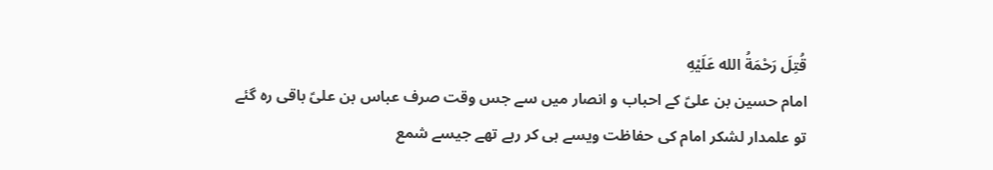قُتِلَ رَحْمَةُ الله عَلَیْهِ
امام حسین بن علیؑ کے احباب و انصار میں سے جس وقت صرف عباس بن علیؑ باقی رہ گئے تو علمدار لشکر امام کی حفاظت ویسے ہی کر رہے تھے جیسے شمع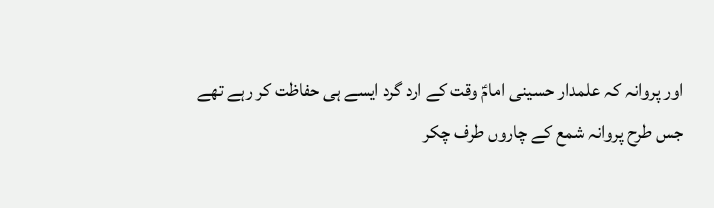اور پروانہ کہ علمدار حسینی امامؑ وقت کے ارد گرد ایسے ہی حفاظت کر رہے تھے جس طرح پروانہ شمع کے چاروں طرف چکر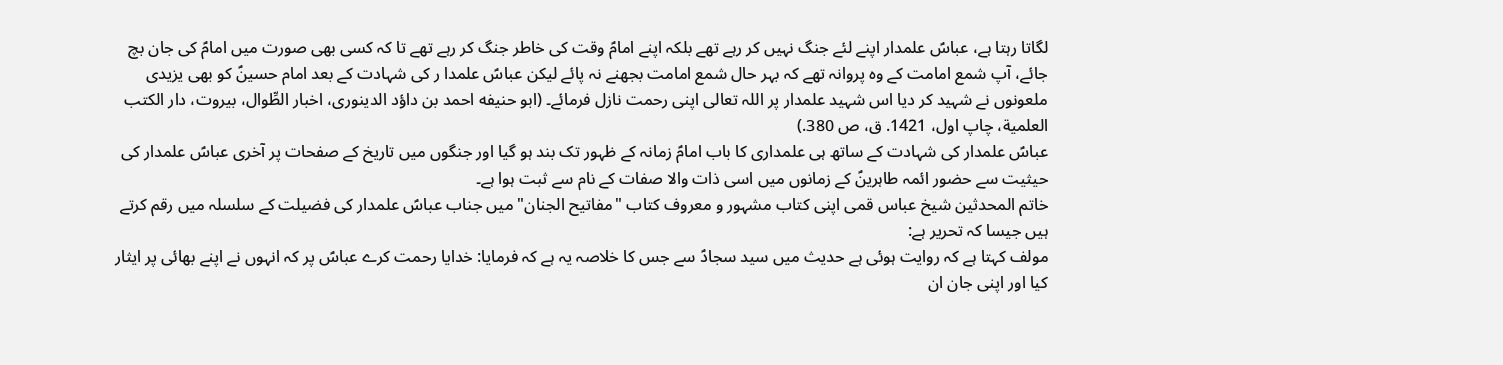لگاتا رہتا ہے، عباسؑ علمدار اپنے لئے جنگ نہیں کر رہے تھے بلکہ اپنے امامؑ وقت کی خاطر جنگ کر رہے تھے تا کہ کسی بھی صورت میں امامؑ کی جان بچ جائے، آپ شمع امامت کے وہ پروانہ تھے کہ بہر حال شمع امامت بجھنے نہ پائے لیکن عباسؑ علمدا ر کی شہادت کے بعد امام حسینؑ کو بھی یزیدی ملعونوں نے شہید کر دیا اس شہید علمدار پر اللہ تعالی اپنی رحمت نازل فرمائے۔ (ابو حنیفه احمد بن داؤد الدینوری، اخبار الطِّوال، بیروت، دار الکتب العلمیة، چاپ اول، 1421. ق، ص 380.)
عباسؑ علمدار کی شہادت کے ساتھ ہی علمداری کا باب امامؑ زمانہ کے ظہور تک بند ہو گیا اور جنگوں میں تاریخ کے صفحات پر آخری عباسؑ علمدار کی حیثیت سے حضور ائمہ طاہرینؑ کے زمانوں میں اسی ذات والا صفات کے نام سے ثبت ہوا ہے۔
خاتم المحدثین شیخ عباس قمی اپنی کتاب مشہور و معروف کتاب "مفاتیح الجنان" میں جناب عباسؑ علمدار کی فضیلت کے سلسلہ میں رقم کرتے ہیں جیسا کہ تحریر ہے:
مولف کہتا ہے کہ روایت ہوئی ہے حدیث میں سید سجادؑ سے جس کا خلاصہ یہ ہے کہ فرمایا: خدایا رحمت کرے عباسؑ پر کہ انہوں نے اپنے بھائی پر ایثار کیا اور اپنی جان ان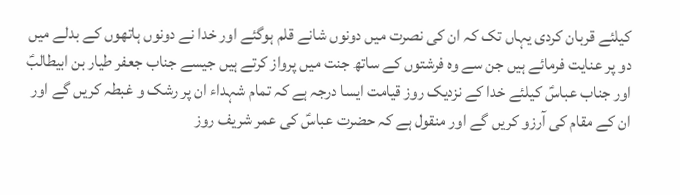کیلئے قربان کردی یہاں تک کہ ان کی نصرت میں دونوں شانے قلم ہوگئے اور خدا نے دونوں ہاتھوں کے بدلے میں دو پر عنایت فرمائے ہیں جن سے وہ فرشتوں کے ساتھ جنت میں پرواز کرتے ہیں جیسے جناب جعفر طیار بن ابیطالبؑ اور جناب عباسؑ کیلئے خدا کے نزدیک روز قیامت ایسا درجہ ہے کہ تمام شہداء ان پر رشک و غبطہ کریں گے اور ان کے مقام کی آرزو کریں گے اور منقول ہے کہ حضرت عباسؑ کی عمر شریف روز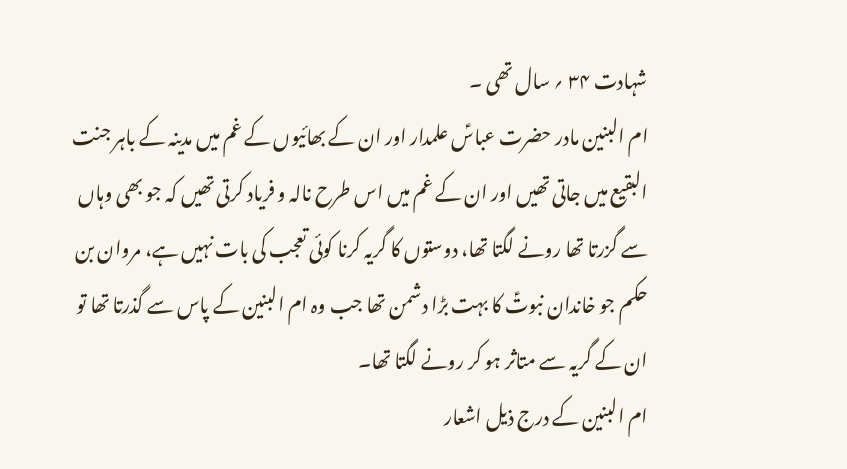شہادت ۳۴ ؍ سال تھی ۔
ام البنین مادر حضرت عباسؑ علمدار اور ان کے بھائیوں کے غم میں مدینہ کے باہر جنت البقیع میں جاتی تھیں اور ان کے غم میں اس طرح نالہ و فریاد کرتی تھیں کہ جو بھی وہاں سے گزرتا تھا رونے لگتا تھا، دوستوں کا گریہ کرنا کوئی تعجب کی بات نہیں ہے، مروان بن حکم جو خاندان نبوتؑ کا بہت بڑا دشمن تھا جب وہ ام البنین کے پاس سے گذرتا تھا تو ان کے گریہ سے متاثر ہو کر رونے لگتا تھا۔
ام البنین کے درج ذیل اشعار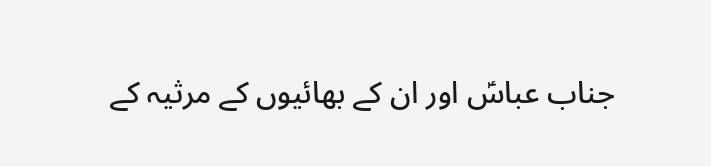جناب عباسؑ اور ان کے بھائیوں کے مرثیہ کے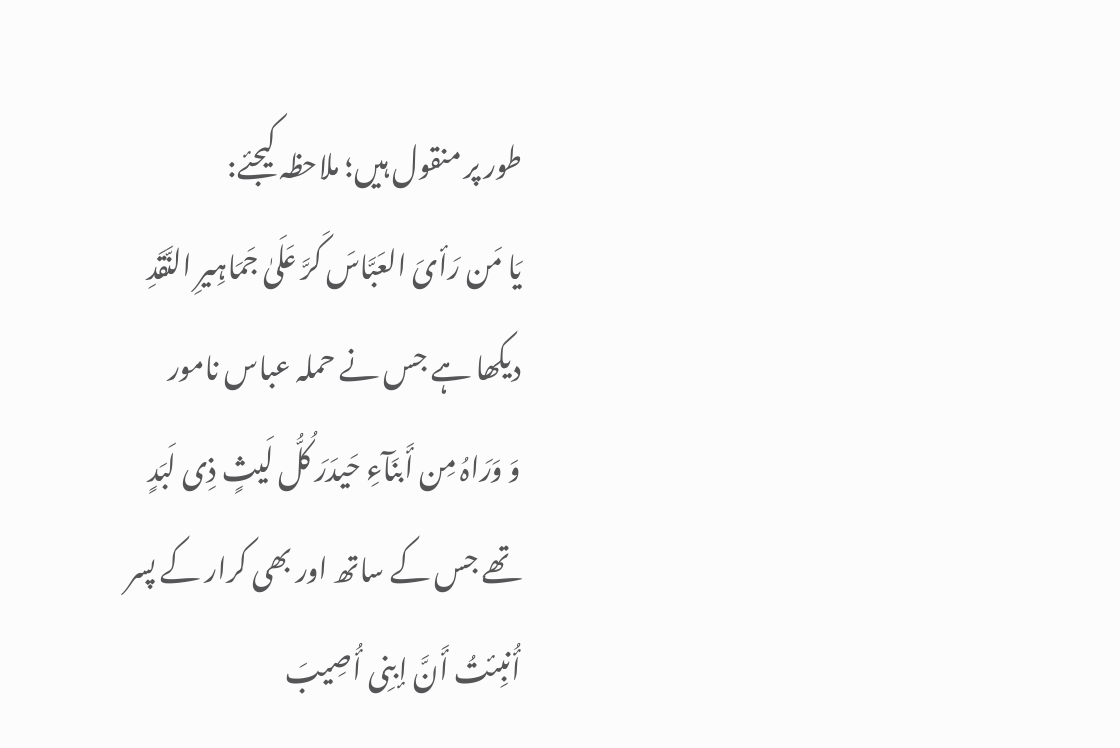طور پر منقول ہیں؛ ملاحظہ کیجئے:
یَا مَن رَأیَ العَبَّاسَ کَرَّ عَلَیٰ جَمَاہِیرِ النَّقَدِ
دیکھا ہے جس نے حملہ عباس نامور
وَ وَرَاہُ مِن أَبنَآءِ حَیدَرَ کُلُّ لَیثٍ ذِی لَبَدٍ
تھے جس کے ساتھ اور بھی کرار کے پسر
أُنبِئتُ أَنَّ إبنِی أُصِیبَ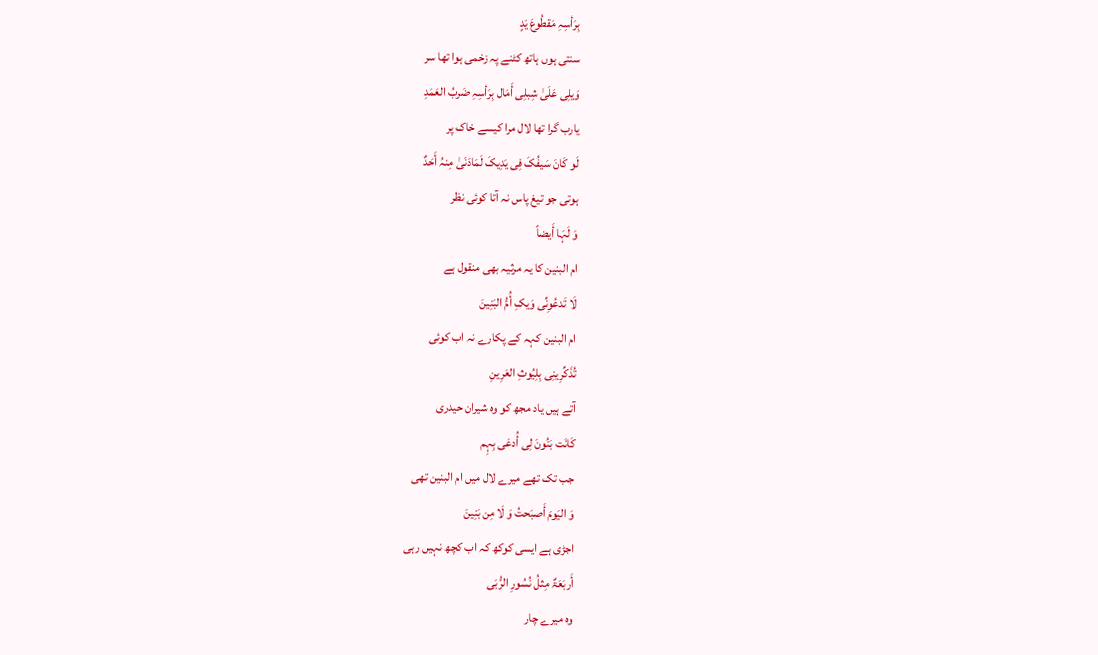بِرَأسِہِ مَقطُوعَ یَدٍ
سنتی ہوں ہاتھ کٹنے پہ زخمی ہوا تھا سر
وَیلِی عَلَیٰ شِبلِی أَمَال بِرَأسِہِ ضَربُ العَمَدِ
یارب گرا تھا لال مرا کیسے خاک پر
لَو کَانَ سَیفُکَ فِی یَدِیکَ لَمَادَنَیٰ مِنہُ أَحَدٌ
ہوتی جو تیغ پاس نہ آتا کوئی نظر
وَ لَہَا أَیضاً
ام البنین کا یہ مرثیہ بھی منقول ہے
لَا تَدعُوِنِّی وَیکِ أُمُّ البَنِینَ
ام البنین کہہ کے پکارے نہ اب کوئی
تُذَکِّرِینِی بِلِیُوثِ العَرِینِ
آتے ہیں یاد مجھ کو وہ شیران حیدری
کَانَت بَنُونَ لِی أُدعَی بِہِم
جب تک تھے میرے لال میں ام البنین تھی
وَ الیَومَ أَصبَحتُ وَ لَا مِن بَنِینَ
اجڑی ہے ایسی کوکھ کہ اب کچھ نہیں رہی
أَربَعَۃٌ مِثلُ نُسُورِ الرُّبَی
وہ میرے چار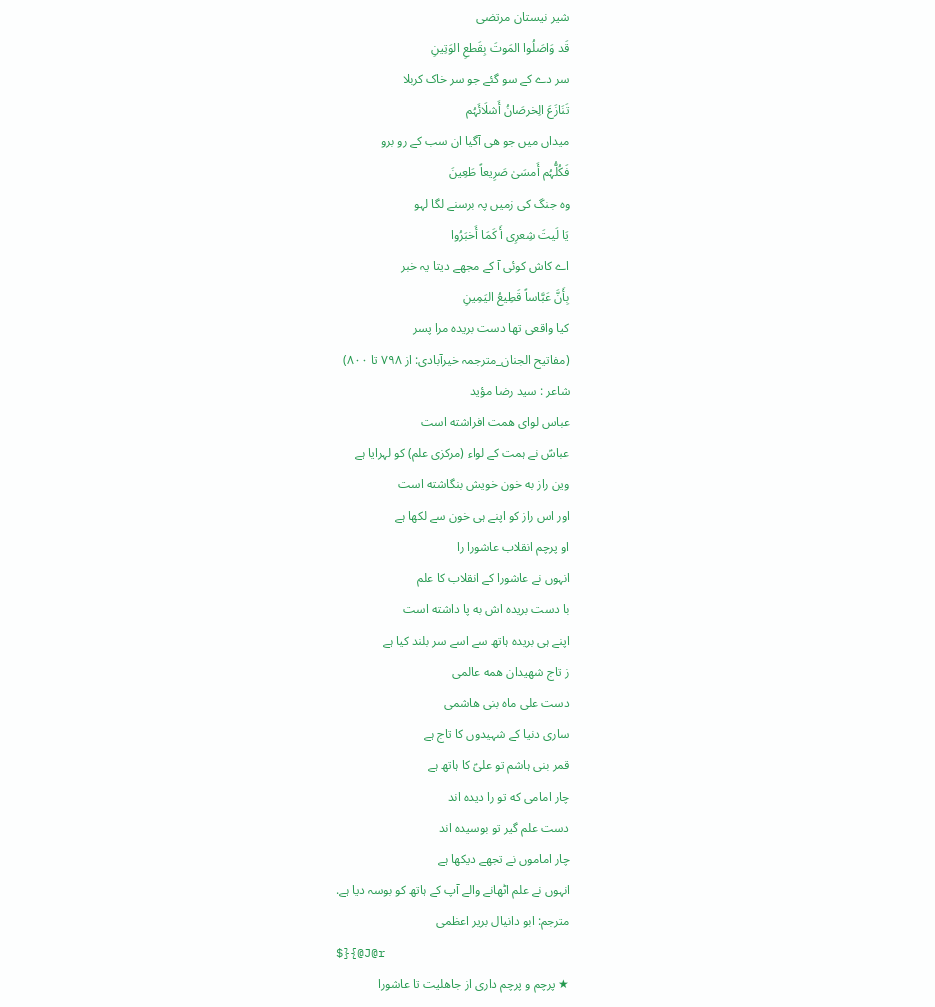شیر نیستان مرتضی
قَد وَاصَلُوا المَوتَ بِقَطعِ الوَتِینِ
سر دے کے سو گئے جو سر خاک کربلا
تَنَازَعَ الِخرصَانُ أَشلَائَہُم
میداں میں جو ھی آگیا ان سب کے رو برو
فَکُلُّہُم أَمسَیٰ صَرِیعاً طَعِینَ
وہ جنگ کی زمیں پہ برسنے لگا لہو
یَا لَیتَ شِعرِی أَ کَمَا أَخبَرُوا
اے کاش کوئی آ کے مجھے دیتا یہ خبر
بِأَنَّ عَبَّاساً قَطِیعُ الیَمِینِ
کیا واقعی تھا دست بریدہ مرا پسر
(مفاتیح الجنان_مترجمہ خیرآبادی: از ۷۹۸ تا ٨٠٠)
شاعر : سید رضا مؤید
عباس لوای همت افراشته است
عباسؑ نے ہمت کے لواء (مرکزی علم) کو لہرایا ہے
وین راز به خون خویش بنگاشته است
اور اس راز کو اپنے ہی خون سے لکھا ہے
او پرچم انقلاب عاشورا را
انہوں نے عاشورا کے انقلاب کا علم
با دست بریده اش به پا داشته است
اپنے ہی بریدہ ہاتھ سے اسے سر بلند کیا ہے
ز تاج شهیدان همه عالمی
دست علی ماه بنی هاشمی
ساری دنیا کے شہیدوں کا تاج ہے
قمر بنی ہاشم تو علیؑ کا ہاتھ ہے
چار امامی که تو را دیده اند
دست علم گیر تو بوسیده اند
چار اماموں نے تجھے دیکھا ہے
انہوں نے علم اٹھانے والے آپ کے ہاتھ کو بوسہ دیا ہے.
مترجم: ابو دانیال بریر اعظمی
$}{@J@r
★ پرچم و پرچم داری از جاهلیت تا عاشورا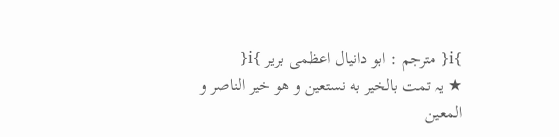}i{ مترجم : ابو دانیال اعظمی بریر }i{
★ یہ تمت بالخير به نستعين و هو خير الناصر و المعين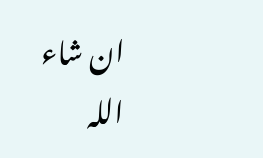ان شاء اللہ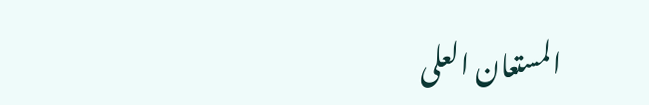المستعان العلی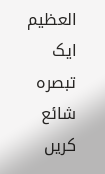العظیم
ایک تبصرہ شائع کریں